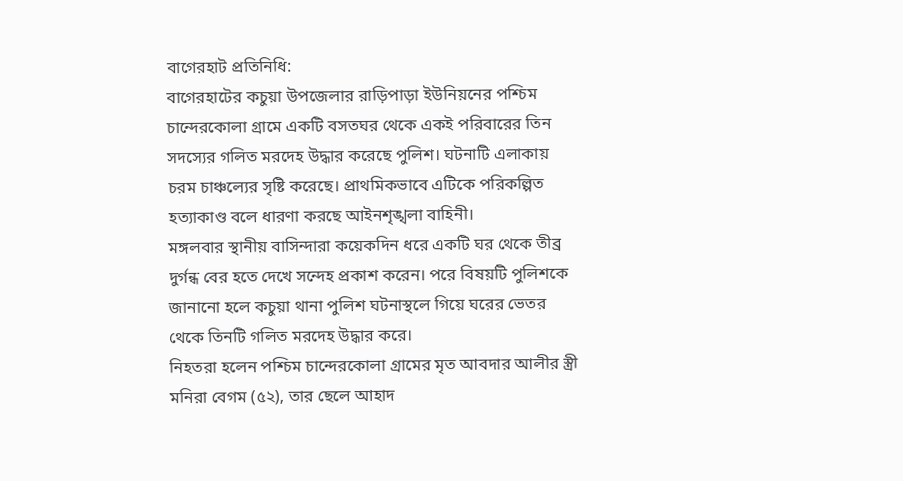বাগেরহাট প্রতিনিধি:
বাগেরহাটের কচুয়া উপজেলার রাড়িপাড়া ইউনিয়নের পশ্চিম চান্দেরকোলা গ্রামে একটি বসতঘর থেকে একই পরিবারের তিন সদস্যের গলিত মরদেহ উদ্ধার করেছে পুলিশ। ঘটনাটি এলাকায় চরম চাঞ্চল্যের সৃষ্টি করেছে। প্রাথমিকভাবে এটিকে পরিকল্পিত হত্যাকাণ্ড বলে ধারণা করছে আইনশৃঙ্খলা বাহিনী।
মঙ্গলবার স্থানীয় বাসিন্দারা কয়েকদিন ধরে একটি ঘর থেকে তীব্র দুর্গন্ধ বের হতে দেখে সন্দেহ প্রকাশ করেন। পরে বিষয়টি পুলিশকে জানানো হলে কচুয়া থানা পুলিশ ঘটনাস্থলে গিয়ে ঘরের ভেতর থেকে তিনটি গলিত মরদেহ উদ্ধার করে।
নিহতরা হলেন পশ্চিম চান্দেরকোলা গ্রামের মৃত আবদার আলীর স্ত্রী মনিরা বেগম (৫২), তার ছেলে আহাদ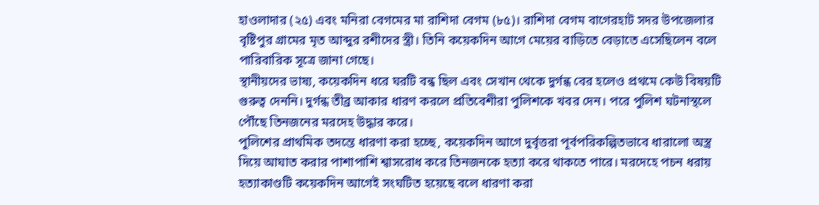হাওলাদার (২৫) এবং মনিরা বেগমের মা রাশিদা বেগম (৮৫)। রাশিদা বেগম বাগেরহাট সদর উপজেলার বৃষ্টিপুর গ্রামের মৃত আব্দুর রশীদের স্ত্রী। তিনি কয়েকদিন আগে মেয়ের বাড়িতে বেড়াতে এসেছিলেন বলে পারিবারিক সূত্রে জানা গেছে।
স্থানীয়দের ভাষ্য, কয়েকদিন ধরে ঘরটি বন্ধ ছিল এবং সেখান থেকে দুর্গন্ধ বের হলেও প্রথমে কেউ বিষয়টি গুরুত্ব দেননি। দুর্গন্ধ তীব্র আকার ধারণ করলে প্রতিবেশীরা পুলিশকে খবর দেন। পরে পুলিশ ঘটনাস্থলে পৌঁছে তিনজনের মরদেহ উদ্ধার করে।
পুলিশের প্রাথমিক তদন্তে ধারণা করা হচ্ছে, কয়েকদিন আগে দুর্বৃত্তরা পূর্বপরিকল্পিতভাবে ধারালো অস্ত্র দিয়ে আঘাত করার পাশাপাশি শ্বাসরোধ করে তিনজনকে হত্যা করে থাকতে পারে। মরদেহে পচন ধরায় হত্যাকাণ্ডটি কয়েকদিন আগেই সংঘটিত হয়েছে বলে ধারণা করা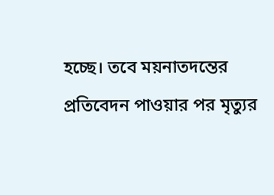হচ্ছে। তবে ময়নাতদন্তের প্রতিবেদন পাওয়ার পর মৃত্যুর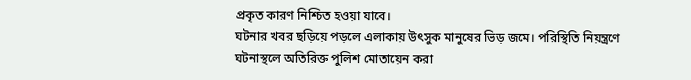প্রকৃত কারণ নিশ্চিত হওয়া যাবে।
ঘটনার খবর ছড়িয়ে পড়লে এলাকায় উৎসুক মানুষের ভিড় জমে। পরিস্থিতি নিয়ন্ত্রণে ঘটনাস্থলে অতিরিক্ত পুলিশ মোতায়েন করা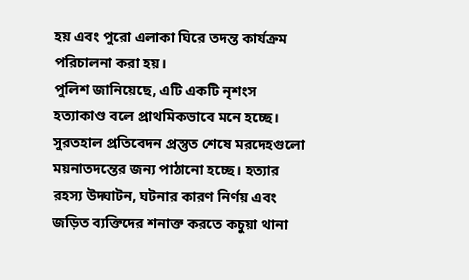হয় এবং পুরো এলাকা ঘিরে তদন্ত কার্যক্রম পরিচালনা করা হয়।
পুলিশ জানিয়েছে, এটি একটি নৃশংস হত্যাকাণ্ড বলে প্রাথমিকভাবে মনে হচ্ছে। সুরতহাল প্রতিবেদন প্রস্তুত শেষে মরদেহগুলো ময়নাতদন্তের জন্য পাঠানো হচ্ছে। হত্যার রহস্য উদ্ঘাটন, ঘটনার কারণ নির্ণয় এবং জড়িত ব্যক্তিদের শনাক্ত করতে কচুয়া থানা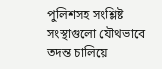পুলিশসহ সংশ্লিষ্ট সংস্থাগুলো যৌথভাবে তদন্ত চালিয়ে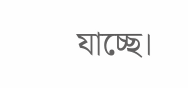যাচ্ছে।